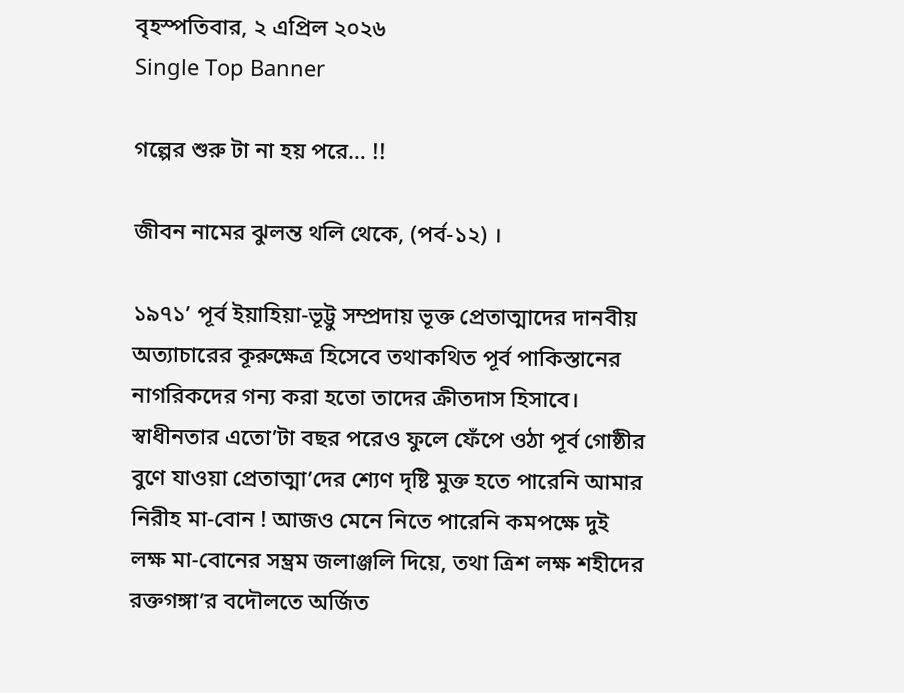বৃহস্পতিবার, ২ এপ্রিল ২০২৬
Single Top Banner

গল্পের শুরু টা না হয় পরে… !!

জীবন নামের ঝুলন্ত থলি থেকে, (পর্ব-১২) ।

১৯৭১’ পূর্ব ইয়াহিয়া-ভূট্টু সম্প্রদায় ভূক্ত প্রেতাত্মাদের দানবীয় অত্যাচারের কূরুক্ষেত্র হিসেবে তথাকথিত পূর্ব পাকিস্তানের নাগরিকদের গন্য করা হতো তাদের ক্রীতদাস হিসাবে। স্বাধীনতার এতো’টা বছর পরেও ফুলে ফেঁপে ওঠা পূর্ব গোষ্ঠীর বুণে যাওয়া প্রেতাত্মা’দের শ্যেণ দৃষ্টি মুক্ত হতে পারেনি আমার নিরীহ মা-বোন ! আজও মেনে নিতে পারেনি কমপক্ষে দুই লক্ষ মা-বোনের সম্ভ্রম জলাঞ্জলি দিয়ে, তথা ত্রিশ লক্ষ শহীদের রক্তগঙ্গা’র বদৌলতে অর্জিত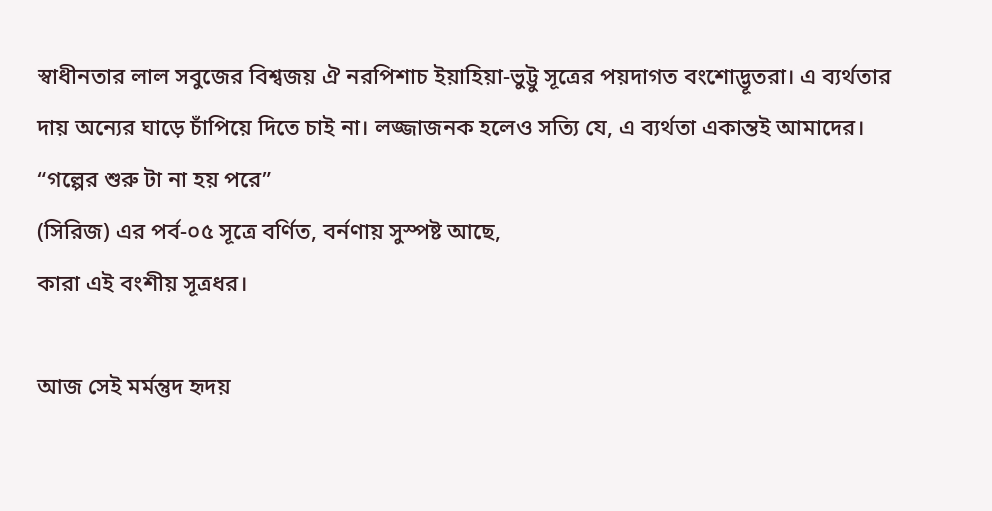স্বাধীনতার লাল সবুজের বিশ্বজয় ঐ নরপিশাচ ইয়াহিয়া-ভুট্টু সূত্রের পয়দাগত বংশোদ্ভূতরা। এ ব্যর্থতার দায় অন্যের ঘাড়ে চাঁপিয়ে দিতে চাই না। লজ্জাজনক হলেও সত্যি যে, এ ব্যর্থতা একান্তই আমাদের। “গল্পের শুরু টা না হয় পরে”
(সিরিজ) এর পর্ব-০৫ সূত্রে বর্ণিত, বর্নণায় সুস্পষ্ট আছে,
কারা এই বংশীয় সূত্রধর।

আজ সেই মর্মন্তুদ হৃদয়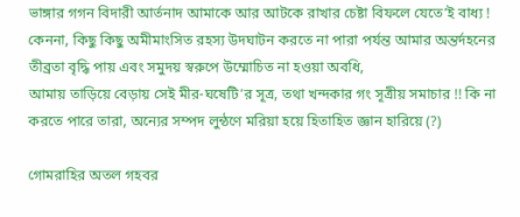ভাঙ্গার গগন বিদারী আর্তনাদ আমাকে আর আটকে রাখার চেষ্টা বিফলে যেতে’ই বাধ্য ! কেননা, কিছু কিছু অমীমাংসিত রহস্য উদঘাটন করতে না পারা পর্যন্ত আমার অন্তর্দহনের তীব্রতা বৃদ্ধি পায় এবং সমুদয় স্বরুপে উম্মোচিত না হওয়া অবধি,
আমায় তাড়িয়ে বেড়ায় সেই মীর-ঘষেটি’র সূত্র, তথা খন্দকার গং সূত্রীয় সমাচার !! কি না করতে পারে তারা, অন্যের সম্পদ লুন্ঠণে মরিয়া হয়ে হিতাহিত জ্ঞান হারিয়ে (?)

গোমরাহির অতল গহবর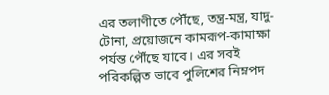এর তলাণীতে পৌঁছে, তন্ত্র-মন্ত্র, যাদু-টোনা, প্রয়োজনে কামরূপ-কামাক্ষা পর্যন্ত পৌঁছে যাবে। এর সবই পরিকল্পিত ভাবে পুলিশের নিম্নপদ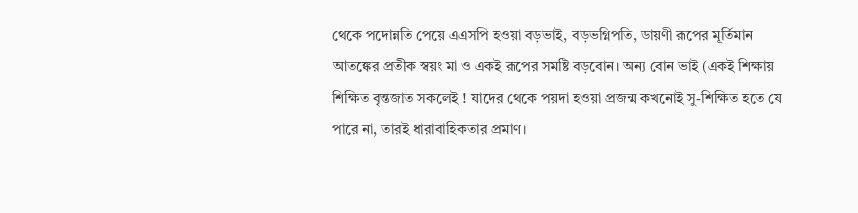থেকে পদোন্নতি পেয়ে এএসপি হওয়া বড়ভাই, বড়ভগ্নিপতি, ডায়ণী রূপের মূর্তিমান আতঙ্কের প্রতীক স্বয়ং মা ও একই রূপের সমষ্টি বড়বোন। অন্য বোন ভাই (একই শিক্ষায় শিক্ষিত বৃন্তজাত সকলেই ! যাদের থেকে পয়দা হওয়া প্রজন্ম কখনোই সু-শিক্ষিত হতে যে পারে না, তারই ধারাবাহিকতার প্রমাণ।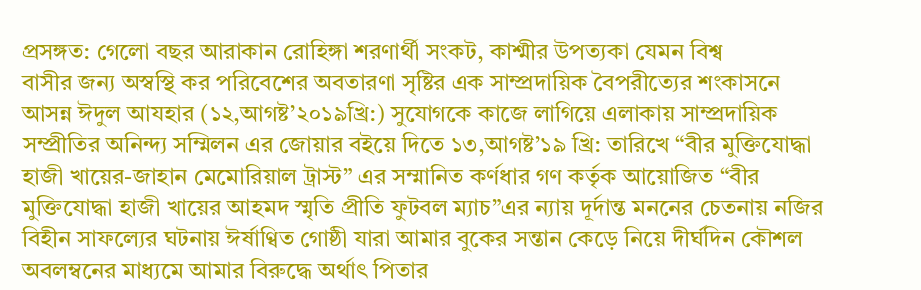প্রসঙ্গত: গেলো বছর আরাকান রোহিঙ্গা শরণার্থী সংকট, কাশ্মীর উপত্যকা যেমন বিশ্ব
বাসীর জন্য অস্বস্থি কর পরিবেশের অবতারণা সৃষ্টির এক সাম্প্রদায়িক বৈপরীত্যের শংকাসনে আসন্ন ঈদুল আযহার (১২,আগষ্ট’২০১৯খ্রি:) সুযোগকে কাজে লাগিয়ে এলাকায় সাম্প্রদায়িক সম্প্রীতির অনিন্দ্য সম্মিলন এর জোয়ার বইয়ে দিতে ১৩,আগষ্ট’১৯ খ্রি: তারিখে “বীর মুক্তিযোদ্ধা হাজী খায়ের-জাহান মেমোরিয়াল ট্রাস্ট” এর সম্মানিত কর্ণধার গণ কর্তৃক আয়োজিত “বীর মুক্তিযোদ্ধা হাজী খায়ের আহমদ স্মৃতি প্রীতি ফুটবল ম্যাচ”এর ন্যায় দূর্দান্ত মননের চেতনায় নজির বিহীন সাফল্যের ঘটনায় ঈর্ষাণ্বিত গোষ্ঠী যারা আমার বুকের সন্তান কেড়ে নিয়ে দীর্ঘদিন কৌশল অবলম্বনের মাধ্যমে আমার বিরুদ্ধে অর্থাৎ পিতার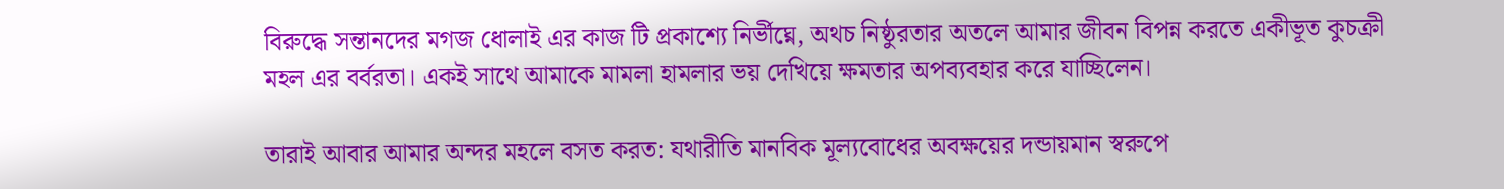বিরুদ্ধে সন্তানদের মগজ ধোলাই এর কাজ টি প্রকাশ্যে নির্ভীঘ্নে, অথচ নিষ্ঠুরতার অতলে আমার জীবন বিপন্ন করতে একীভূত কুচক্রী মহল এর বর্বরতা। একই সাথে আমাকে মামলা হামলার ভয় দেখিয়ে ক্ষমতার অপব্যবহার করে যাচ্ছিলেন।

তারাই আবার আমার অন্দর মহলে বসত করত: যথারীতি মানবিক মূল্যবোধের অবক্ষয়ের দন্ডায়মান স্বরুপে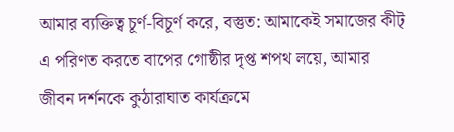আমার ব্যক্তিত্ব চূর্ণ-বিচূর্ণ করে, বস্তুত: আমাকেই সমাজের কীট্ এ পরিণত করতে বাপের গোষ্ঠীর দৃপ্ত শপথ লয়ে, আমার জীবন দর্শনকে কুঠারাঘাত কার্যক্রমে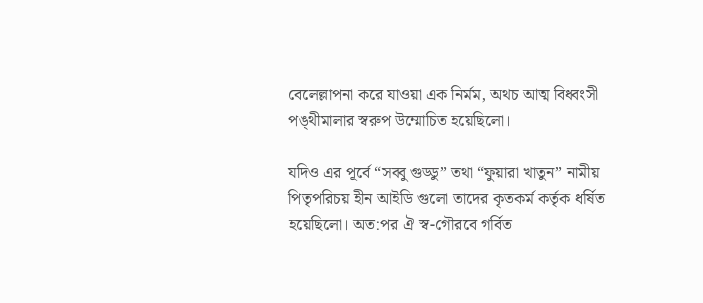বেলেল্লাপনা করে যাওয়া এক নির্মম, অথচ আত্ম বিধ্বংসী পঙ্থীমালার স্বরুপ উম্মোচিত হয়েছিলো।

যদিও এর পূর্বে “সব্বু গুড্ডু” তথা “ফুয়ারা খাতুন” নামীয় পিতৃপরিচয় হীন আইডি গুলো তাদের কৃতকর্ম কর্তৃক ধর্ষিত হয়েছিলো। অত:পর ঐ স্ব-গৌরবে গর্বিত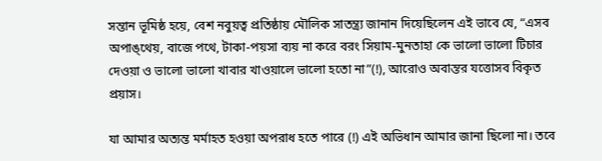সন্তান ভূমিষ্ঠ হয়ে, বেশ নবুয়ত্ব প্রতিষ্ঠায় মৌলিক সাতন্ত্র্য জানান দিয়েছিলেন এই ভাবে যে, “এসব অপাঙ্থেয়, বাজে পথে, টাকা-পয়সা ব্যয় না করে বরং সিয়াম-মুনতাহা কে ভালো ভালো টিচার দেওয়া ও ভালো ভালো খাবার খাওয়ালে ভালো হতো না”(!), আরোও অবান্তর যত্তোসব বিকৃত প্রয়াস।

যা আমার অত্যন্ত মর্মাহত হওয়া অপরাধ হতে পারে (!) এই অভিধান আমার জানা ছিলো না। তবে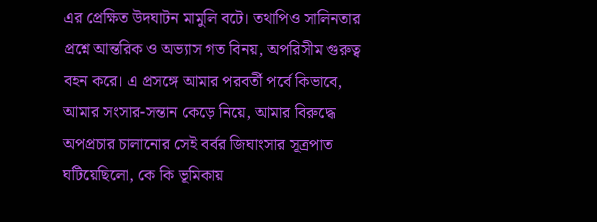এর প্রেক্ষিত উদঘাটন মামুলি বটে। তথাপিও সালিনতার প্রশ্নে আন্তরিক ও অভ্যাস গত বিনয়, অপরিসীম গুরুত্ব বহন করে। এ প্রসঙ্গে আমার পরবর্তী পর্বে কিভাবে, আমার সংসার-সন্তান কেড়ে নিয়ে, আমার বিরুদ্ধে অপপ্রচার চালানোর সেই বর্বর জিঘাংসার সূত্রপাত ঘটিয়েছিলো, কে কি ভূমিকায়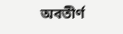অবতীর্ণ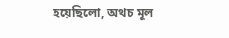হয়েছিলো, অথচ মূল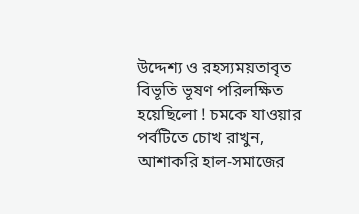উদ্দেশ্য ও রহস্যময়তাবৃত বিভূতি ভূষণ পরিলক্ষিত হয়েছিলো ! চমকে যাওয়ার পর্বটিতে চোখ রাখুন, আশাকরি হাল-সমাজের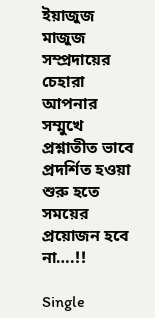ইয়াজুজ মাজুজ সম্প্রদায়ের চেহারা আপনার সম্মুখে প্রশ্নাতীত ভাবে প্রদর্শিত হওয়া শুরু হতে সময়ের প্রয়োজন হবে না….!!

Single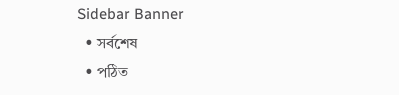Sidebar Banner
  • সর্বশেষ
  • পঠিত